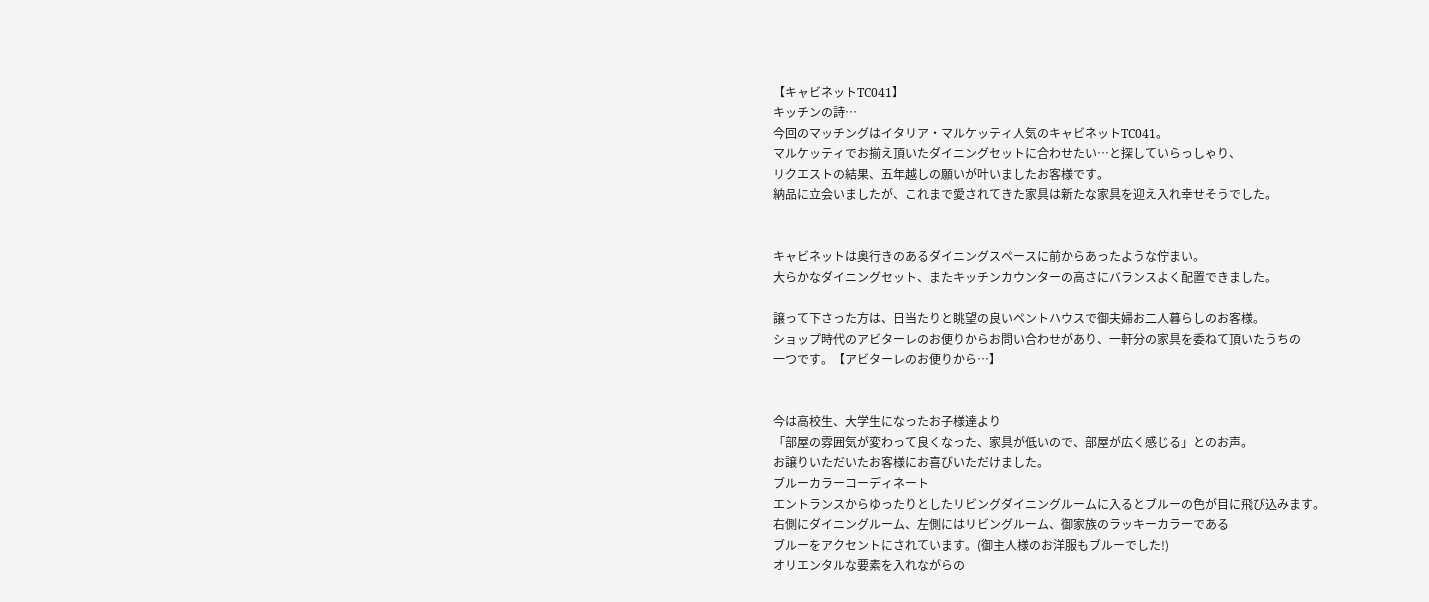【キャビネットTC041】
キッチンの詩…
今回のマッチングはイタリア・マルケッティ人気のキャビネットTC041。
マルケッティでお揃え頂いたダイニングセットに合わせたい…と探していらっしゃり、
リクエストの結果、五年越しの願いが叶いましたお客様です。
納品に立会いましたが、これまで愛されてきた家具は新たな家具を迎え入れ幸せそうでした。


キャビネットは奥行きのあるダイニングスペースに前からあったような佇まい。
大らかなダイニングセット、またキッチンカウンターの高さにバランスよく配置できました。

譲って下さった方は、日当たりと眺望の良いペントハウスで御夫婦お二人暮らしのお客様。
ショップ時代のアビターレのお便りからお問い合わせがあり、一軒分の家具を委ねて頂いたうちの
一つです。【アビターレのお便りから…】


今は高校生、大学生になったお子様達より
「部屋の雰囲気が変わって良くなった、家具が低いので、部屋が広く感じる」とのお声。
お譲りいただいたお客様にお喜びいただけました。
ブルーカラーコーディネート
エントランスからゆったりとしたリビングダイニングルームに入るとブルーの色が目に飛び込みます。
右側にダイニングルーム、左側にはリビングルーム、御家族のラッキーカラーである
ブルーをアクセントにされています。(御主人様のお洋服もブルーでした!)
オリエンタルな要素を入れながらの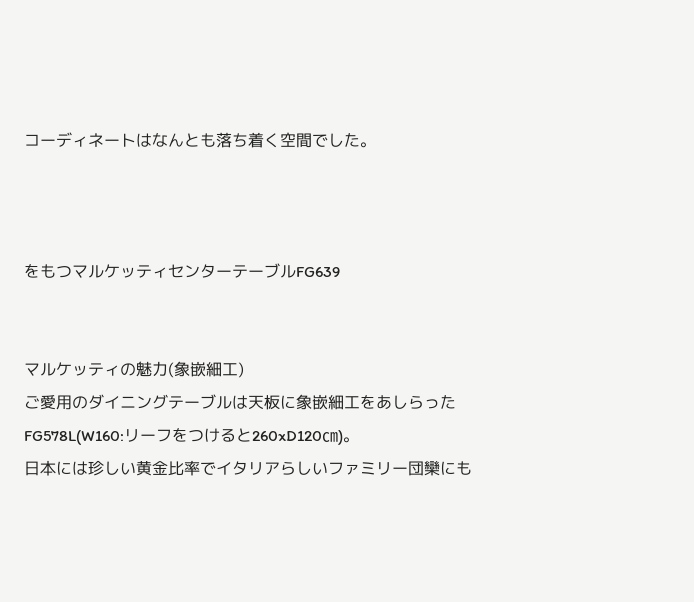コーディネートはなんとも落ち着く空間でした。



をもつマルケッティセンターテーブルFG639


マルケッティの魅力(象嵌細工)
ご愛用のダイニングテーブルは天板に象嵌細工をあしらったFG578L(W160:リーフをつけると260xD120㎝)。
日本には珍しい黄金比率でイタリアらしいファミリー団欒にも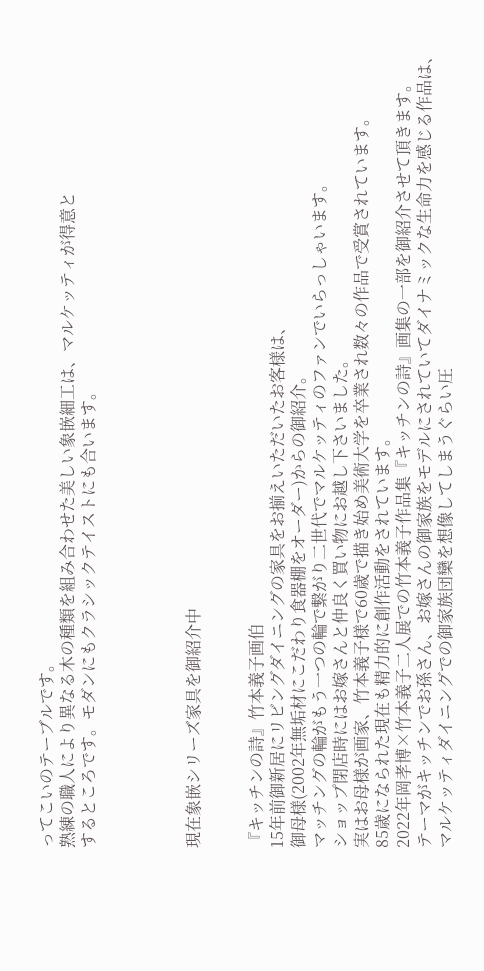ってこいのテーブルです。
熟練の職人により異なる木の種類を組み合わせた美しい象嵌細工は、マルケッティが得意と
するところです。モダンにもクラシックテイストにも合います。




現在象嵌シリーズ家具を御紹介中


『キッチンの詩』竹本義子画伯
15年前御新居にリビングダイニングの家具をお揃えいただいたお客様は、
御母様(2002年無垢材にこだわり食器棚をオーダー)からの御紹介。
マッチングの輪がもう一つの輪で繋がり二世代でマルケッティのファンでいらっしゃいます。
ショップ閉店時にはお嫁さんと仲良く買い物にお越し下さいました。
実はお母様が画家、竹本義子様で60歳で描き始め美術大学を卒業され数々の作品で受賞されています。
85歳になられた現在も精力的に創作活動をされています。
2022年岡孝博×竹本義子二人展での竹本義子作品集『キッチンの詩』画集の一部を御紹介させて頂きます。
テーマがキッチンでお孫さん、お嫁さんの御家族をモデルにされていてダイナミックな生命力を感じる作品は、
マルケッティダイニングでの御家族団欒を想像してしまうぐらい圧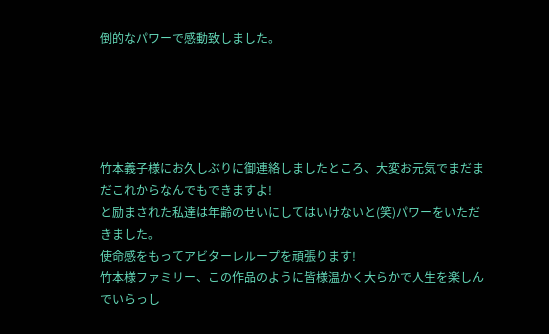倒的なパワーで感動致しました。





竹本義子様にお久しぶりに御連絡しましたところ、大変お元気でまだまだこれからなんでもできますよ!
と励まされた私達は年齢のせいにしてはいけないと(笑)パワーをいただきました。
使命感をもってアビターレループを頑張ります!
竹本様ファミリー、この作品のように皆様温かく大らかで人生を楽しんでいらっし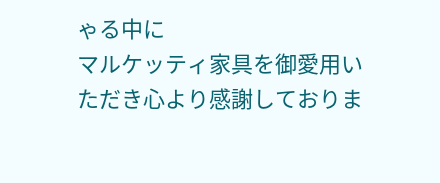ゃる中に
マルケッティ家具を御愛用いただき心より感謝しておりま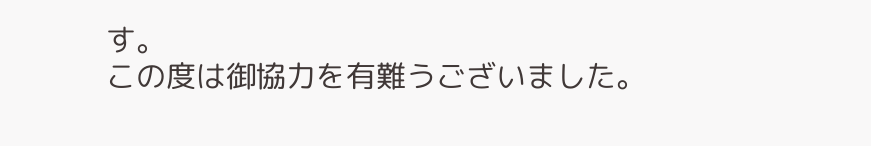す。
この度は御協力を有難うございました。